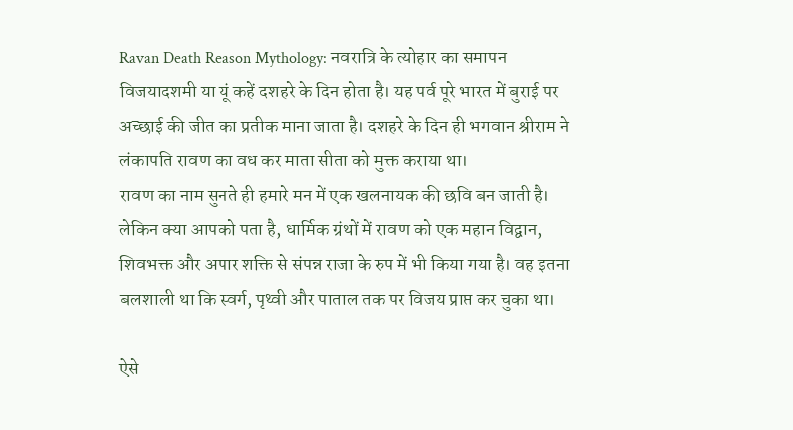Ravan Death Reason Mythology: नवरात्रि के त्योहार का समापन विजयादशमी या यूं कहें दशहरे के दिन होता है। यह पर्व पूरे भारत में बुराई पर अच्छाई की जीत का प्रतीक माना जाता है। दशहरे के दिन ही भगवान श्रीराम ने लंकापति रावण का वध कर माता सीता को मुक्त कराया था।
रावण का नाम सुनते ही हमारे मन में एक खलनायक की छवि बन जाती है। लेकिन क्या आपको पता है, धार्मिक ग्रंथों में रावण को एक महान विद्वान, शिवभक्त और अपार शक्ति से संपन्न राजा के रुप में भी किया गया है। वह इतना बलशाली था कि स्वर्ग, पृथ्वी और पाताल तक पर विजय प्राप्त कर चुका था।

ऐसे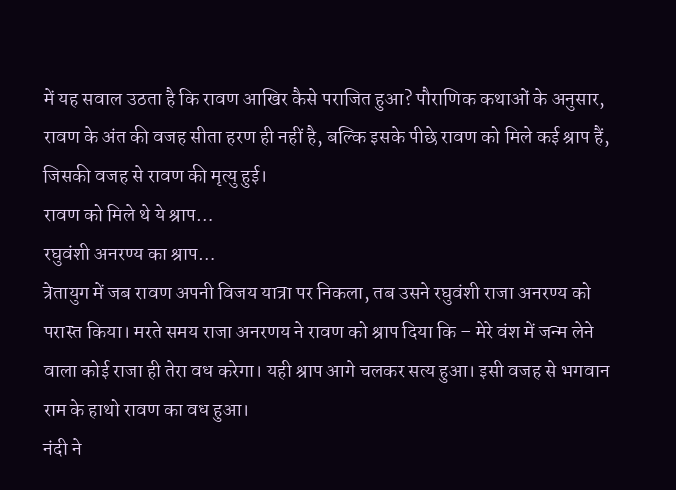में यह सवाल उठता है कि रावण आखिर कैसे पराजित हुआ? पौराणिक कथाओं के अनुसार, रावण के अंत की वजह सीता हरण ही नहीं है, बल्कि इसके पीछे रावण को मिले कई श्राप हैं, जिसकी वजह से रावण की मृत्यु हुई।
रावण को मिले थे ये श्राप…
रघुवंशी अनरण्य का श्राप…
त्रेतायुग में जब रावण अपनी विजय यात्रा पर निकला, तब उसने रघुवंशी राजा अनरण्य को परास्त किया। मरते समय राजा अनरणय ने रावण को श्राप दिया कि – मेरे वंश में जन्म लेने वाला कोई राजा ही तेरा वध करेगा। यही श्राप आगे चलकर सत्य हुआ। इसी वजह से भगवान राम के हाथो रावण का वध हुआ।
नंदी ने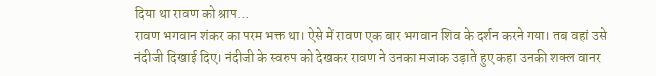दिया था रावण को श्राप…
रावण भगवान शंकर का परम भक्त था। ऐसे में रावण एक बार भगवान शिव के दर्शन करने गया। तब वहां उसे नंदीजी दिखाई दिए। नंदीजी के स्वरुप को देखकर रावण ने उनका मजाक उड़ाते हुए कहा उनकी शक्ल वानर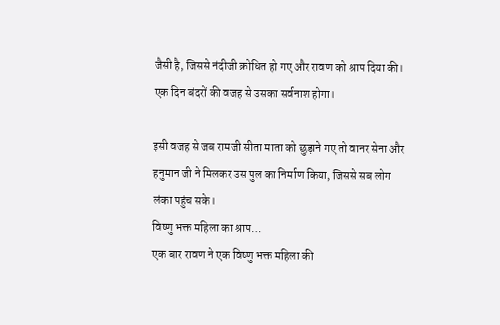जैसी है, जिससे नंदीजी क्रोधित हो गए और रावण को श्राप दिया की। एक दिन बंदरों की वजह से उसका सर्वनाश होगा।

इसी वजह से जब रामजी सीता माता को छुड़ाने गए तो वानर सेना और हनुमान जी ने मिलकर उस पुल का निर्माण किया, जिससे सब लोग लंका पहुंच सके।
विष्णु भक्त महिला का श्राप…
एक बार रावण ने एक विष्णु भक्त महिला की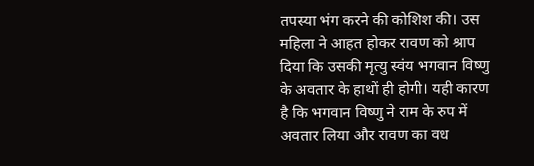तपस्या भंग करने की कोशिश की। उस महिला ने आहत होकर रावण को श्राप दिया कि उसकी मृत्यु स्वंय भगवान विष्णु के अवतार के हाथों ही होगी। यही कारण है कि भगवान विष्णु ने राम के रुप में अवतार लिया और रावण का वध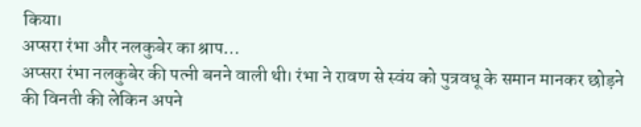किया।
अप्सरा रंभा और नलकुबेर का श्राप…
अप्सरा रंभा नलकुबेर की पत्नी बनने वाली थी। रंभा ने रावण से स्वंय को पुत्रवधू के समान मानकर छोड़ने की विनती की लेकिन अपने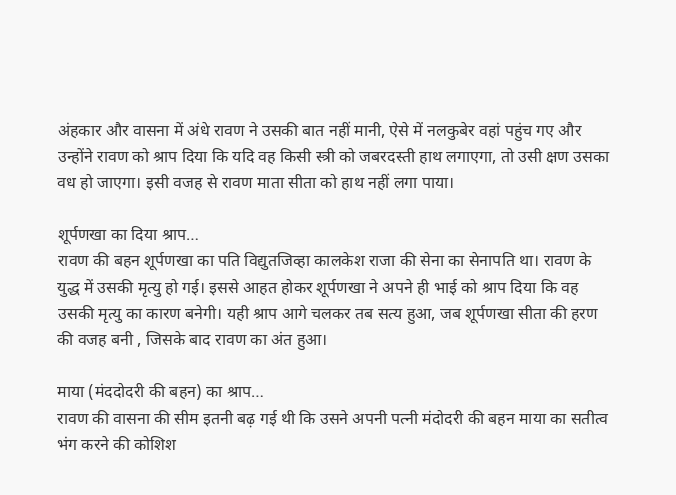अंहकार और वासना में अंधे रावण ने उसकी बात नहीं मानी, ऐसे में नलकुबेर वहां पहुंच गए और उन्होंने रावण को श्राप दिया कि यदि वह किसी स्त्री को जबरदस्ती हाथ लगाएगा, तो उसी क्षण उसका वध हो जाएगा। इसी वजह से रावण माता सीता को हाथ नहीं लगा पाया।

शूर्पणखा का दिया श्राप…
रावण की बहन शूर्पणखा का पति विद्युतजिव्हा कालकेश राजा की सेना का सेनापति था। रावण के युद्ध में उसकी मृत्यु हो गई। इससे आहत होकर शूर्पणखा ने अपने ही भाई को श्राप दिया कि वह उसकी मृत्यु का कारण बनेगी। यही श्राप आगे चलकर तब सत्य हुआ, जब शूर्पणखा सीता की हरण की वजह बनी , जिसके बाद रावण का अंत हुआ।

माया (मंददोदरी की बहन) का श्राप…
रावण की वासना की सीम इतनी बढ़ गई थी कि उसने अपनी पत्नी मंदोदरी की बहन माया का सतीत्व भंग करने की कोशिश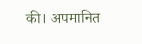की। अपमानित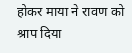होकर माया ने रावण को श्राप दिया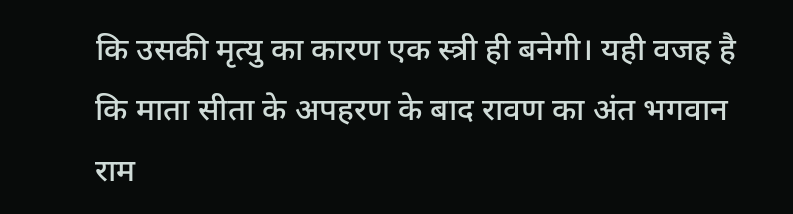कि उसकी मृत्यु का कारण एक स्त्री ही बनेगी। यही वजह है कि माता सीता के अपहरण के बाद रावण का अंत भगवान राम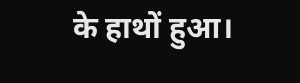के हाथों हुआ।